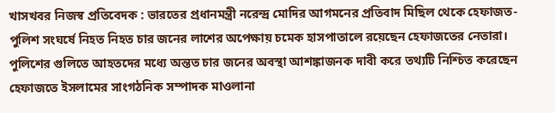খাসখবর নিজস্ব প্রতিবেদক : ভারতের প্রধানমন্ত্রী নরেন্দ্র মোদির আগমনের প্রতিবাদ মিছিল থেকে হেফাজত-পুলিশ সংঘর্ষে নিহত নিহত চার জনের লাশের অপেক্ষায় চমেক হাসপাতালে রয়েছেন হেফাজতের নেতারা।
পুলিশের গুলিতে আহতদের মধ্যে অন্তত চার জনের অবস্থা আশঙ্কাজনক দাবী করে তথ্যটি নিশ্চিত করেছেন হেফাজতে ইসলামের সাংগঠনিক সম্পাদক মাওলানা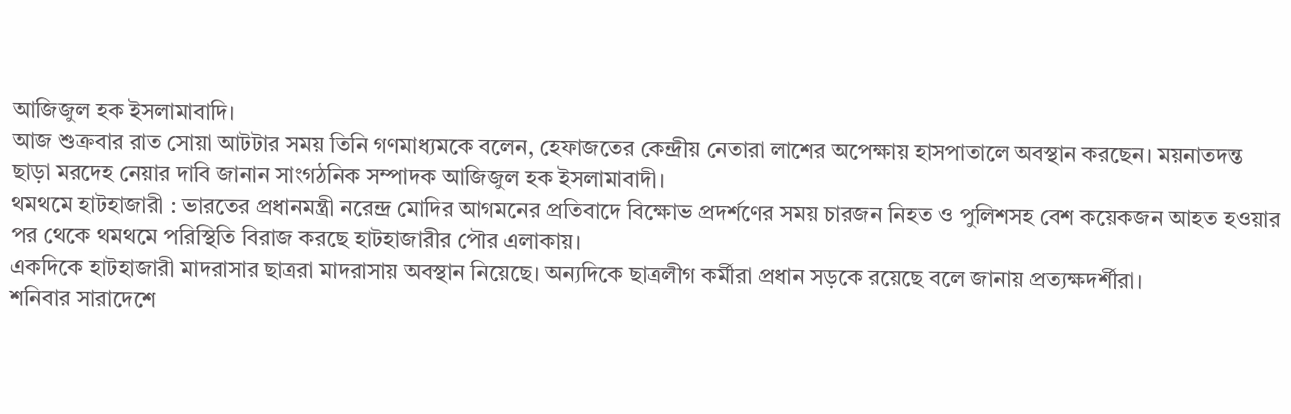আজিজুল হক ইসলামাবাদি।
আজ শুক্রবার রাত সোয়া আটটার সময় তিনি গণমাধ্যমকে বলেন, হেফাজতের কেন্দ্রীয় নেতারা লাশের অপেক্ষায় হাসপাতালে অবস্থান করছেন। ময়নাতদন্ত ছাড়া মরদেহ নেয়ার দাবি জানান সাংগঠনিক সম্পাদক আজিজুল হক ইসলামাবাদী।
থমথমে হাটহাজারী : ভারতের প্রধানমন্ত্রী নরেন্দ্র মোদির আগমনের প্রতিবাদে বিক্ষোভ প্রদর্শণের সময় চারজন নিহত ও পুলিশসহ বেশ কয়েকজন আহত হওয়ার পর থেকে থমথমে পরিস্থিতি বিরাজ করছে হাটহাজারীর পৌর এলাকায়।
একদিকে হাটহাজারী মাদরাসার ছাত্ররা মাদরাসায় অবস্থান নিয়েছে। অন্যদিকে ছাত্রলীগ কর্মীরা প্রধান সড়কে রয়েছে বলে জানায় প্রত্যক্ষদর্শীরা।
শনিবার সারাদেশে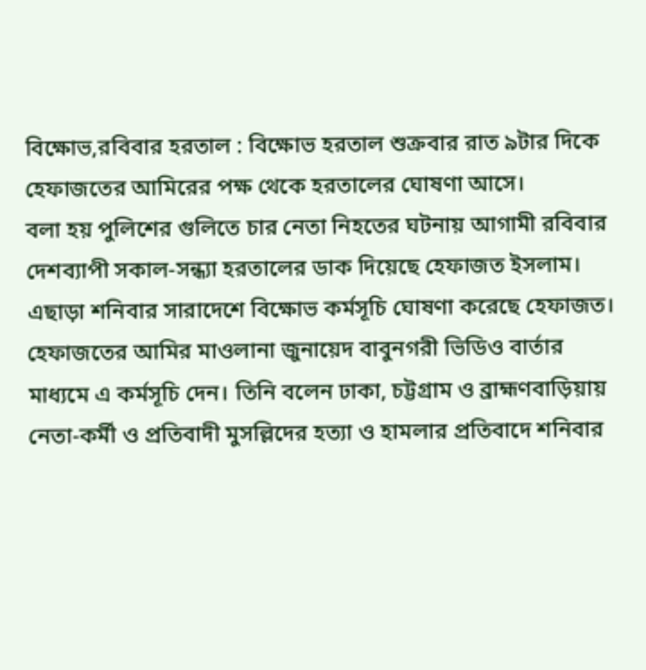বিক্ষোভ,রবিবার হরতাল : বিক্ষোভ হরতাল শুক্রবার রাত ৯টার দিকে হেফাজতের আমিরের পক্ষ থেকে হরতালের ঘোষণা আসে।
বলা হয় পুলিশের গুলিতে চার নেতা নিহতের ঘটনায় আগামী রবিবার দেশব্যাপী সকাল-সন্ধ্যা হরতালের ডাক দিয়েছে হেফাজত ইসলাম। এছাড়া শনিবার সারাদেশে বিক্ষোভ কর্মসূচি ঘোষণা করেছে হেফাজত।
হেফাজতের আমির মাওলানা জুনায়েদ বাবুনগরী ভিডিও বার্তার মাধ্যমে এ কর্মসূচি দেন। তিনি বলেন ঢাকা, চট্টগ্রাম ও ব্রাহ্মণবাড়িয়ায় নেতা-কর্মী ও প্রতিবাদী মুসল্লিদের হত্যা ও হামলার প্রতিবাদে শনিবার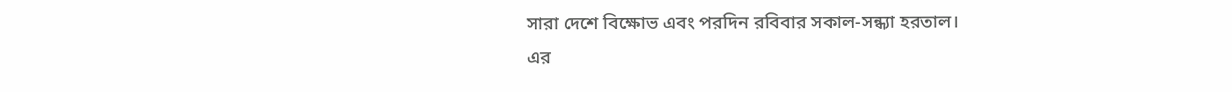সারা দেশে বিক্ষোভ এবং পরদিন রবিবার সকাল-সন্ধ্যা হরতাল।
এর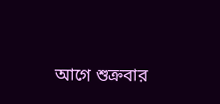আগে শুক্রবার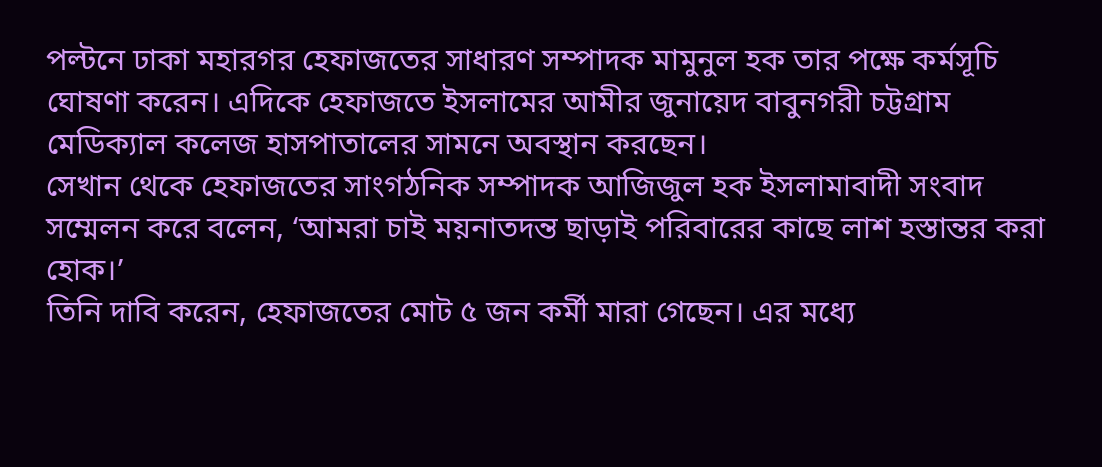পল্টনে ঢাকা মহারগর হেফাজতের সাধারণ সম্পাদক মামুনুল হক তার পক্ষে কর্মসূচি ঘোষণা করেন। এদিকে হেফাজতে ইসলামের আমীর জুনায়েদ বাবুনগরী চট্টগ্রাম মেডিক্যাল কলেজ হাসপাতালের সামনে অবস্থান করছেন।
সেখান থেকে হেফাজতের সাংগঠনিক সম্পাদক আজিজুল হক ইসলামাবাদী সংবাদ সম্মেলন করে বলেন, ‘আমরা চাই ময়নাতদন্ত ছাড়াই পরিবারের কাছে লাশ হস্তান্তর করা হোক।’
তিনি দাবি করেন, হেফাজতের মোট ৫ জন কর্মী মারা গেছেন। এর মধ্যে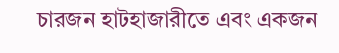চারজন হাটহাজারীতে এবং একজন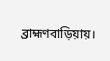ব্রাহ্মণবাড়িয়ায়।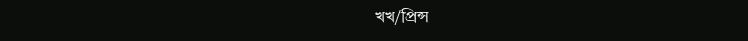খখ/প্রিন্স